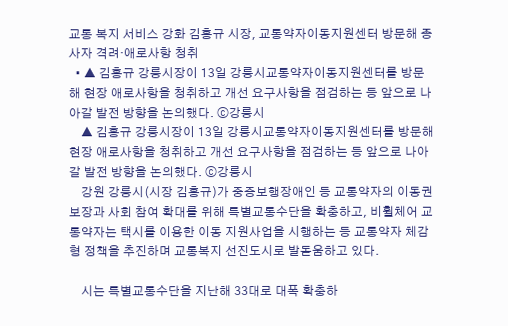교통 복지 서비스 강화 김홍규 시장, 교통약자이동지원센터 방문해 종사자 격려·애로사항 청취
  • ▲ 김홍규 강릉시장이 13일 강릉시교통약자이동지원센터를 방문해 현장 애로사항을 청취하고 개선 요구사항을 점검하는 등 앞으로 나아갈 발전 방향을 논의했다. ⓒ강릉시
    ▲ 김홍규 강릉시장이 13일 강릉시교통약자이동지원센터를 방문해 현장 애로사항을 청취하고 개선 요구사항을 점검하는 등 앞으로 나아갈 발전 방향을 논의했다. ⓒ강릉시
    강원 강릉시(시장 김홍규)가 중증보행장애인 등 교통약자의 이동권 보장과 사회 참여 확대를 위해 특별교통수단을 확충하고, 비휠체어 교통약자는 택시를 이용한 이동 지원사업을 시행하는 등 교통약자 체감형 정책을 추진하며 교통복지 선진도시로 발돋움하고 있다.

    시는 특별교통수단을 지난해 33대로 대폭 확충하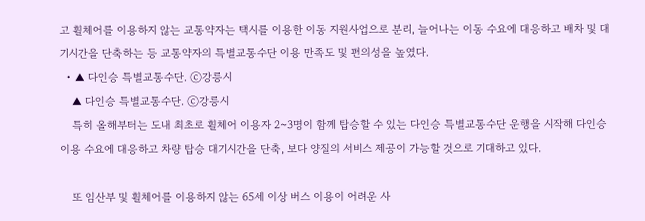고 휠체어를 이용하지 않는 교통약자는 택시를 이용한 이동 지원사업으로 분리, 늘어나는 이동 수요에 대응하고 배차 및 대기시간을 단축하는 등 교통약자의 특별교통수단 이용 만족도 및 편의성을 높였다.
  • ▲ 다인승 특별교통수단. ⓒ강릉시
    ▲ 다인승 특별교통수단. ⓒ강릉시
    특히 올해부터는 도내 최초로 휠체어 이용자 2~3명이 함께 탑승할 수 있는 다인승 특별교통수단 운행을 시작해 다인승 이용 수요에 대응하고 차량 탑승 대기시간을 단축, 보다 양질의 서비스 제공이 가능할 것으로 기대하고 있다.

    또 임산부 및 휠체어를 이용하지 않는 65세 이상 버스 이용이 어려운 사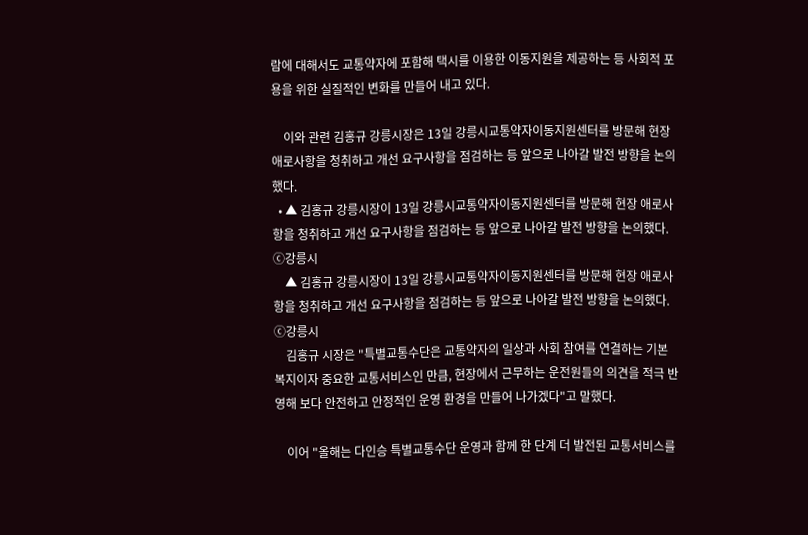람에 대해서도 교통약자에 포함해 택시를 이용한 이동지원을 제공하는 등 사회적 포용을 위한 실질적인 변화를 만들어 내고 있다.

    이와 관련 김홍규 강릉시장은 13일 강릉시교통약자이동지원센터를 방문해 현장 애로사항을 청취하고 개선 요구사항을 점검하는 등 앞으로 나아갈 발전 방향을 논의했다.
  • ▲ 김홍규 강릉시장이 13일 강릉시교통약자이동지원센터를 방문해 현장 애로사항을 청취하고 개선 요구사항을 점검하는 등 앞으로 나아갈 발전 방향을 논의했다. ⓒ강릉시
    ▲ 김홍규 강릉시장이 13일 강릉시교통약자이동지원센터를 방문해 현장 애로사항을 청취하고 개선 요구사항을 점검하는 등 앞으로 나아갈 발전 방향을 논의했다. ⓒ강릉시
    김홍규 시장은 "특별교통수단은 교통약자의 일상과 사회 참여를 연결하는 기본 복지이자 중요한 교통서비스인 만큼, 현장에서 근무하는 운전원들의 의견을 적극 반영해 보다 안전하고 안정적인 운영 환경을 만들어 나가겠다"고 말했다.

    이어 "올해는 다인승 특별교통수단 운영과 함께 한 단계 더 발전된 교통서비스를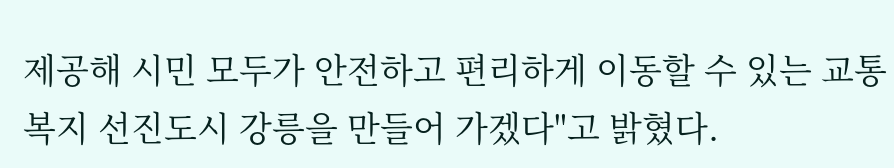제공해 시민 모두가 안전하고 편리하게 이동할 수 있는 교통복지 선진도시 강릉을 만들어 가겠다"고 밝혔다.